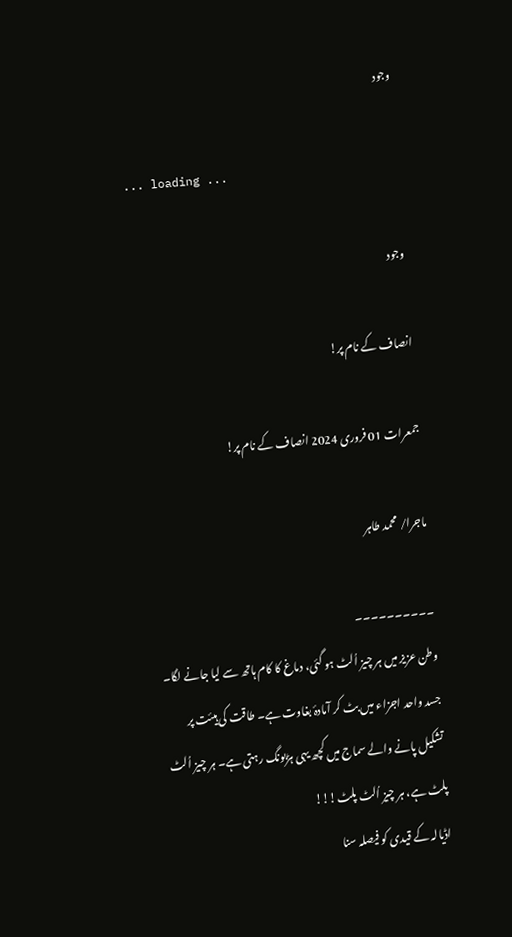وجود

... loading ...

وجود

انصاف کے نام پر!

جمعرات 01 فروری 2024 انصاف کے نام پر!

ماجرا/ محمد طاہر

۔۔۔۔۔۔۔۔۔۔
وطن عزیز میں ہر چیز اُلٹ ہو گئی، دماغ کا کام ہاتھ سے لیا جانے لگا۔ جسد واحد اجزاء میں بٹ کر آمادۂ بغاوت ہے۔ طاقت کی ہیئت پر تشکیل پانے والے سماج میں کچھ یہی ہڑبونگ رہتی ہے۔ ہر چیز اُلٹ پلٹ ہے، ہر چیز اُلٹ پلٹ!!!
اڈیالہ کے قیدی کو فیصلہ سنا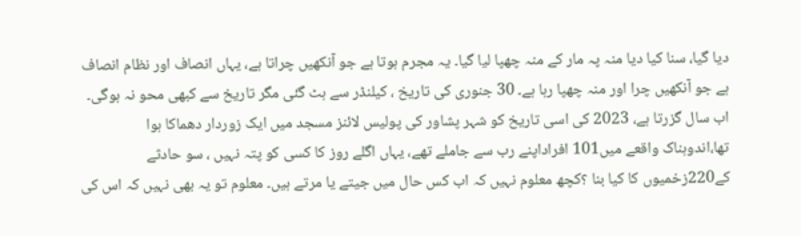دیا گیا، سنا کیا دیا منہ پہ مار کے منہ چھپا لیا گیا۔ یہ مجرم ہوتا ہے جو آنکھیں چراتا ہے، یہاں انصاف اور نظام انصاف ہے جو آنکھیں چرا اور منہ چھپا رہا ہے۔ 30 جنوری کی تاریخ ، کیلنڈر سے ہٹ گئی مگر تاریخ سے کبھی محو نہ ہوگی۔ اب سال گزرتا ہے، 2023 کی اسی تاریخ کو شہر پشاور کی پولیس لائنز مسجد میں ایک زوردار دھماکا ہوا تھا،اندوہناک واقعے میں101 افراداپنے رب سے جاملے تھے، یہاں اگلے روز کا کسی کو پتہ نہیں ، سو حادثے کے220زخمیوں کا کیا بنا ؟کچھ معلوم نہیں کہ اب کس حال میں جیتے یا مرتے ہیں۔ معلوم تو یہ بھی نہیں کہ اس کی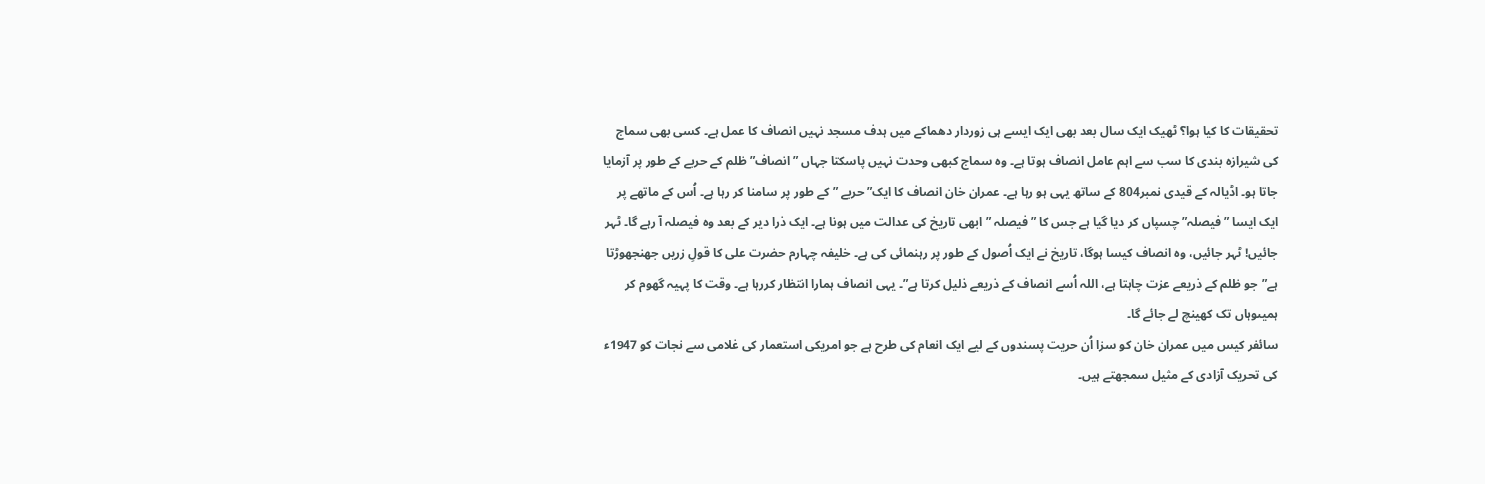تحقیقات کا کیا ہوا؟ ٹھیک ایک سال بعد بھی ایک ایسے ہی زوردار دھماکے میں ہدف مسجد نہیں انصاف کا عمل ہے۔ کسی بھی سماج کی شیرازہ بندی کا سب سے اہم عامل انصاف ہوتا ہے۔ وہ سماج کبھی وحدت نہیں پاسکتا جہاں ”انصاف” ظلم کے حربے کے طور پر آزمایا جاتا ہو۔ اڈیالہ کے قیدی نمبر804 کے ساتھ یہی ہو رہا ہے۔ عمران خان انصاف کا ایک” حربے ”کے طور پر سامنا کر رہا ہے۔ اُس کے ماتھے پر ایک ایسا ”فیصلہ” چسپاں کر دیا گیا ہے جس کا ”فیصلہ ” ابھی تاریخ کی عدالت میں ہونا ہے۔ ایک ذرا دیر کے بعد وہ فیصلہ آ رہے گا۔ ٹہر جائیں! ٹہر جائیں، وہ انصاف کیسا ہوگا، تاریخ نے ایک اُصول کے طور پر رہنمائی کی ہے۔ خلیفہ چہارم حضرت علی کا قولِ زریں جھنجھوڑتا ہے”جو ظلم کے ذریعے عزت چاہتا ہے، اللہ اُسے انصاف کے ذریعے ذلیل کرتا ہے”۔ یہی انصاف ہمارا انتظار کررہا ہے۔ وقت کا پہیہ گھوم کر ہمیںوہاں تک کھینچ لے جائے گا۔
سائفر کیس میں عمران خان کو سزا اُن حریت پسندوں کے لیے ایک انعام کی طرح ہے جو امریکی استعمار کی غلامی سے نجات کو 1947ء کی تحریک آزادی کے مثیل سمجھتے ہیں۔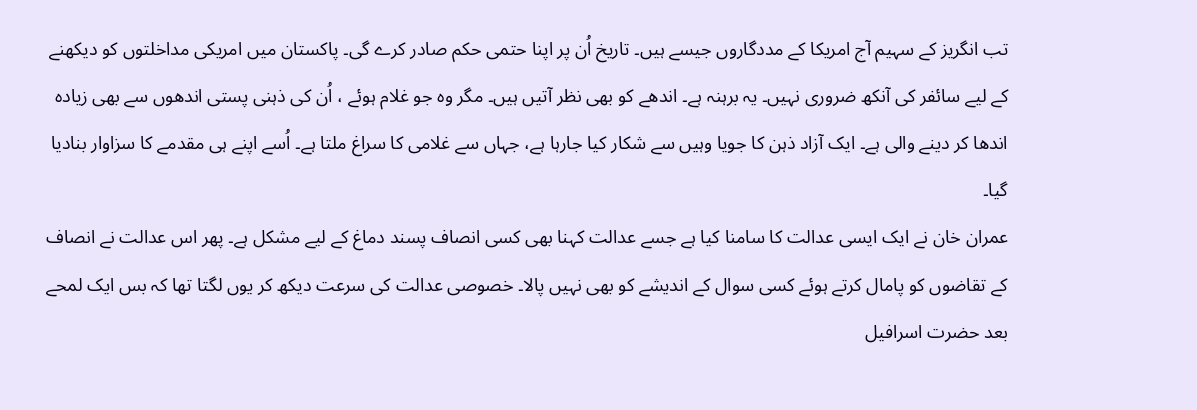تب انگریز کے سہیم آج امریکا کے مددگاروں جیسے ہیں۔ تاریخ اُن پر اپنا حتمی حکم صادر کرے گی۔ پاکستان میں امریکی مداخلتوں کو دیکھنے کے لیے سائفر کی آنکھ ضروری نہیں۔ یہ برہنہ ہے۔ اندھے کو بھی نظر آتیں ہیں۔ مگر وہ جو غلام ہوئے ، اُن کی ذہنی پستی اندھوں سے بھی زیادہ اندھا کر دینے والی ہے۔ ایک آزاد ذہن کا جویا وہیں سے شکار کیا جارہا ہے، جہاں سے غلامی کا سراغ ملتا ہے۔ اُسے اپنے ہی مقدمے کا سزاوار بنادیا گیا۔
عمران خان نے ایک ایسی عدالت کا سامنا کیا ہے جسے عدالت کہنا بھی کسی انصاف پسند دماغ کے لیے مشکل ہے۔ پھر اس عدالت نے انصاف کے تقاضوں کو پامال کرتے ہوئے کسی سوال کے اندیشے کو بھی نہیں پالا۔ خصوصی عدالت کی سرعت دیکھ کر یوں لگتا تھا کہ بس ایک لمحے بعد حضرت اسرافیل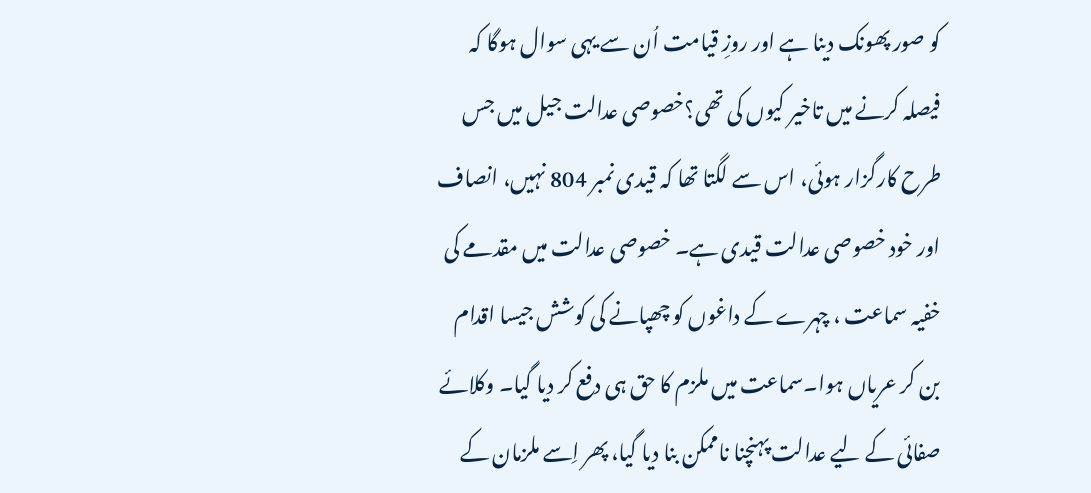کو صور پھونک دینا ہے اور روزِ قیامت اُن سے یہی سوال ہوگا کہ فیصلہ کرنے میں تاخیر کیوں کی تھی؟خصوصی عدالت جیل میں جس طرح کارگزار ہوئی، اس سے لگتا تھا کہ قیدی نمبر 804 نہیں، انصاف اور خود خصوصی عدالت قیدی ہے۔ خصوصی عدالت میں مقدمے کی خفیہ سماعت ، چہرے کے داغوں کو چھپانے کی کوشش جیسا اقدام بن کر عریاں ہوا۔سماعت میں ملزم کا حق ہی دفع کر دیا گیا۔ وکلائے صفائی کے لیے عدالت پہنچنا ناممکن بنا دیا گیا، پھر اِسے ملزمان کے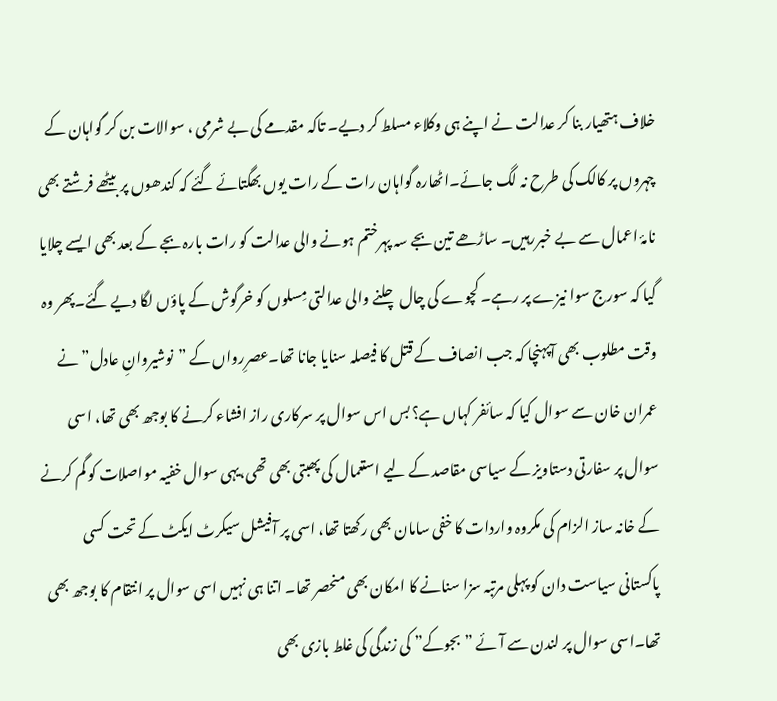خلاف ہتھیار بنا کر عدالت نے اپنے ہی وکلاء مسلط کر دیے۔ تاکہ مقدمے کی بے شرمی ، سوالات بن کر گواہان کے چہروں پر کالک کی طرح نہ لگ جائے۔اٹھارہ گواہان رات کے رات یوں بھگتائے گئے کہ کندھوں پر بیٹھے فرشتے بھی نامۂ اعمال سے بے خبررہیں۔ ساڑھے تین بجے سہ پہرختم ہونے والی عدالت کو رات بارہ بجے کے بعد بھی ایسے چلایا گیا کہ سورج سوا نیزے پر رہے۔ کچوے کی چال چلنے والی عدالتی مِسلوں کو خرگوش کے پاؤں لگا دیے گئے۔پھر وہ وقت مطلوب بھی آپہنچا کہ جب انصاف کے قتل کا فیصلہ سنایا جانا تھا۔عصرِرواں کے ”نوشیروانِ عادل” نے عمران خان سے سوال کیا کہ سائفر کہاں ہے؟ بس اس سوال پر سرکاری راز افشاء کرنے کا بوجھ بھی تھا، اسی سوال پر سفارتی دستاویز کے سیاسی مقاصد کے لیے استعمال کی پھبتی بھی تھی،یہی سوال خفیہ مواصلات کو گم کرنے کے خانہ ساز الزام کی مکروہ واردات کا خفی سامان بھی رکھتا تھا، اسی پر آفیشل سیکرٹ ایکٹ کے تحت کسی پاکستانی سیاست دان کو پہلی مرتبہ سزا سنانے کا امکان بھی منحصر تھا۔ اتنا ہی نہیں اسی سوال پر انتقام کا بوجھ بھی تھا۔اسی سوال پر لندن سے آئے ”بجوکے” کی زندگی کی غلط بازی بھی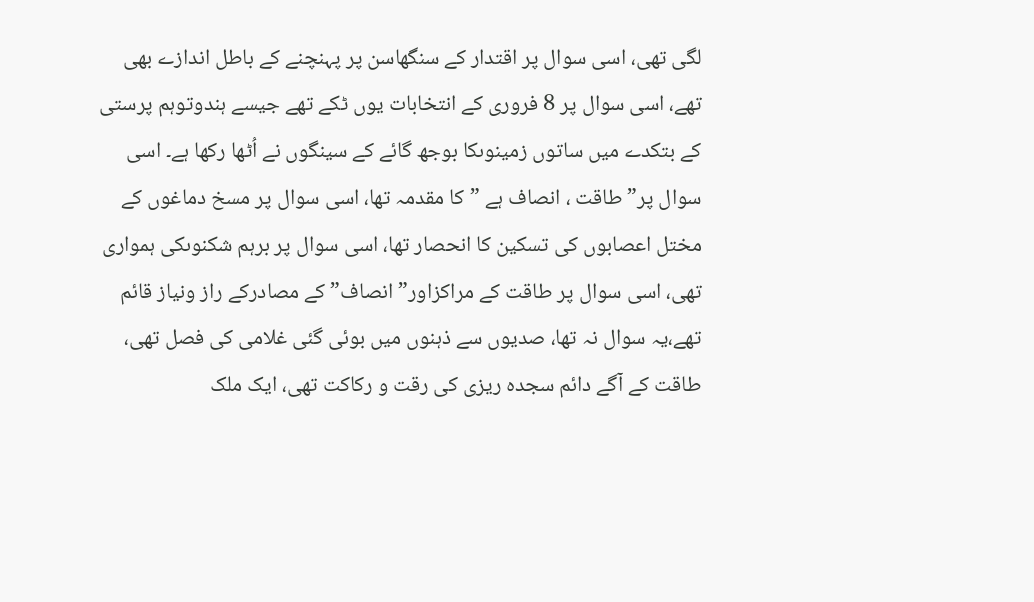لگی تھی، اسی سوال پر اقتدار کے سنگھاسن پر پہنچنے کے باطل اندازے بھی تھے، اسی سوال پر 8 فروری کے انتخابات یوں ٹکے تھے جیسے ہندوتوہم پرستی کے بتکدے میں ساتوں زمینوںکا بوجھ گائے کے سینگوں نے اُٹھا رکھا ہے۔ اسی سوال پر” طاقت ، انصاف ہے ”کا مقدمہ تھا، اسی سوال پر مسخ دماغوں کے مختل اعصابوں کی تسکین کا انحصار تھا، اسی سوال پر برہم شکنوںکی ہمواری تھی، اسی سوال پر طاقت کے مراکزاور” انصاف” کے مصادرکے راز ونیاز قائم تھے،یہ سوال نہ تھا، صدیوں سے ذہنوں میں بوئی گئی غلامی کی فصل تھی، طاقت کے آگے دائم سجدہ ریزی کی رقت و رکاکت تھی، ایک ملک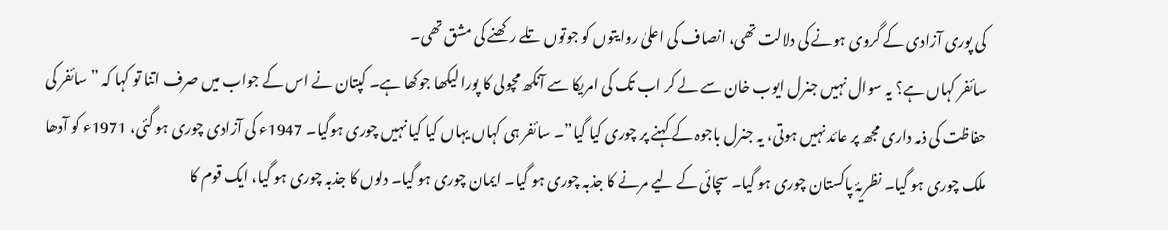کی پوری آزادی کے گروی ہونے کی دلالت تھی، انصاف کی اعلیٰ روایتوں کو جوتوں تلے رکھنے کی مشق تھی۔
سائفر کہاں ہے؟ یہ سوال نہیں جنرل ایوب خان سے لے کر اب تک کی امریکا سے آنکھ مچولی کا پورا لیکھا جوکھا ہے۔ کپتان نے اس کے جواب میں صرف اتنا تو کہا کہ ”سائفر کی حفاظت کی ذمہ داری مجھ پر عائد نہیں ہوتی، یہ جنرل باجوہ کے کہنے پر چوری کیا گیا”۔ سائفر ہی کہاں یہاں کیا کیا نہیں چوری ہوگیا۔ 1947ء کی آزادی چوری ہو گئی، 1971ء کو آدھا ملک چوری ہو گیا۔ نظریۂ پاکستان چوری ہو گیا۔ سچائی کے لیے مرنے کا جذبہ چوری ہو گیا۔ ایمان چوری ہو گیا۔ دلوں کا جذبہ چوری ہو گیا، ایک قوم کا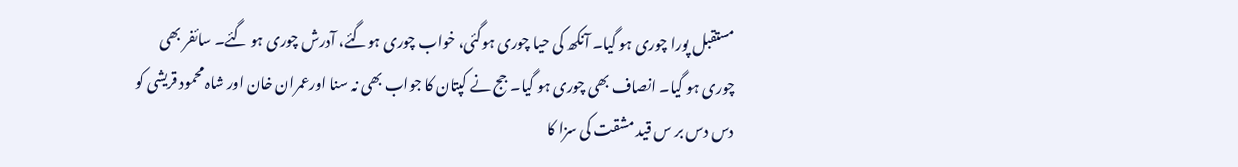مستقبل پورا چوری ہو گیا۔ آنکھ کی حیا چوری ہوگئی، خواب چوری ہوگئے، آدرش چوری ہو گئے۔ سائفر بھی چوری ہو گیا۔ انصاف بھی چوری ہو گیا۔ جج نے کپتان کا جواب بھی نہ سنا اورعمران خان اور شاہ محمود قریشی کو دس دس بر س قید مشقت کی سزا کا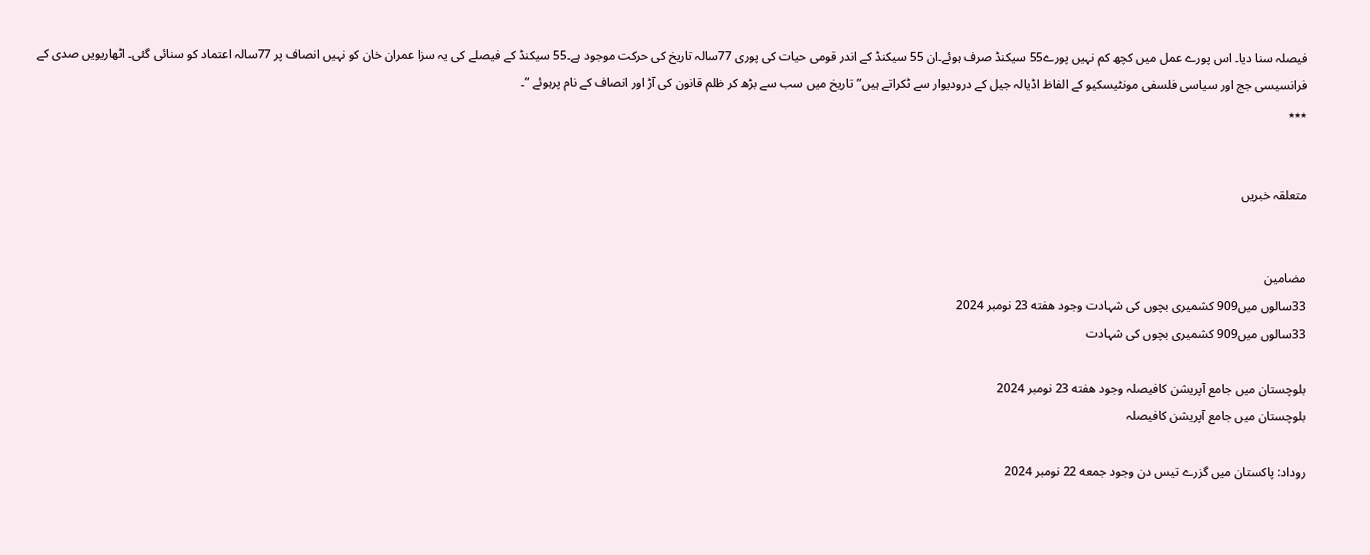فیصلہ سنا دیا۔ اس پورے عمل میں کچھ کم نہیں پورے55 سیکنڈ صرف ہوئے۔ان 55 سیکنڈ کے اندر قومی حیات کی پوری 77سالہ تاریخ کی حرکت موجود ہے۔55 سیکنڈ کے فیصلے کی یہ سزا عمران خان کو نہیں انصاف پر 77سالہ اعتماد کو سنائی گئی۔ اٹھاریویں صدی کے فرانسیسی جج اور سیاسی فلسفی مونٹیسکیو کے الفاظ اڈیالہ جیل کے درودیوار سے ٹکراتے ہیں”تاریخ میں سب سے بڑھ کر ظلم قانون کی آڑ اور انصاف کے نام پرہوئے ”۔
٭٭٭


متعلقہ خبریں


مضامین
33سالوں میں909 کشمیری بچوں کی شہادت وجود هفته 23 نومبر 2024
33سالوں میں909 کشمیری بچوں کی شہادت

بلوچستان میں جامع آپریشن کافیصلہ وجود هفته 23 نومبر 2024
بلوچستان میں جامع آپریشن کافیصلہ

روداد: پاکستان میں گزرے تیس دن وجود جمعه 22 نومبر 2024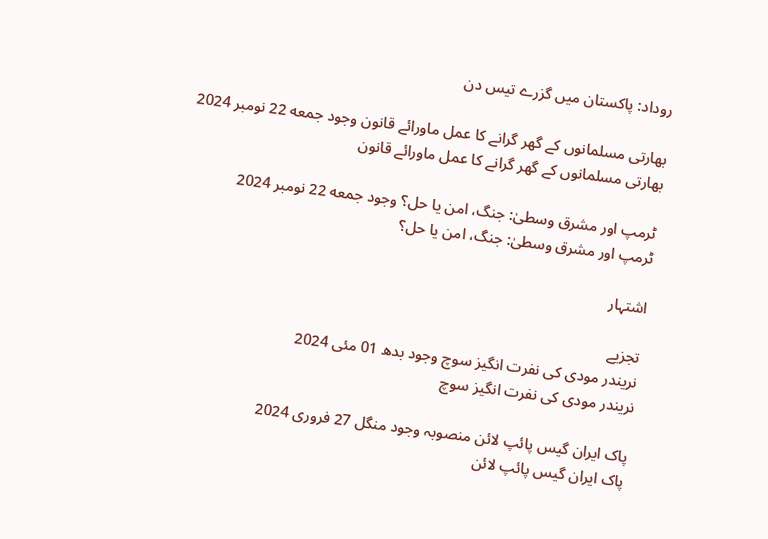روداد: پاکستان میں گزرے تیس دن

بھارتی مسلمانوں کے گھر گرانے کا عمل ماورائے قانون وجود جمعه 22 نومبر 2024
بھارتی مسلمانوں کے گھر گرانے کا عمل ماورائے قانون

ٹرمپ اور مشرق وسطیٰ: جنگ، امن یا حل؟ وجود جمعه 22 نومبر 2024
ٹرمپ اور مشرق وسطیٰ: جنگ، امن یا حل؟

اشتہار

تجزیے
نریندر مودی کی نفرت انگیز سوچ وجود بدھ 01 مئی 2024
نریندر مودی کی نفرت انگیز سوچ

پاک ایران گیس پائپ لائن منصوبہ وجود منگل 27 فروری 2024
پاک ایران گیس پائپ لائن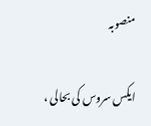منصوبہ

ایکس سروس کی بحالی ،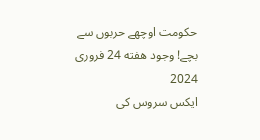حکومت اوچھے حربوں سے بچے! وجود هفته 24 فروری 2024
ایکس سروس کی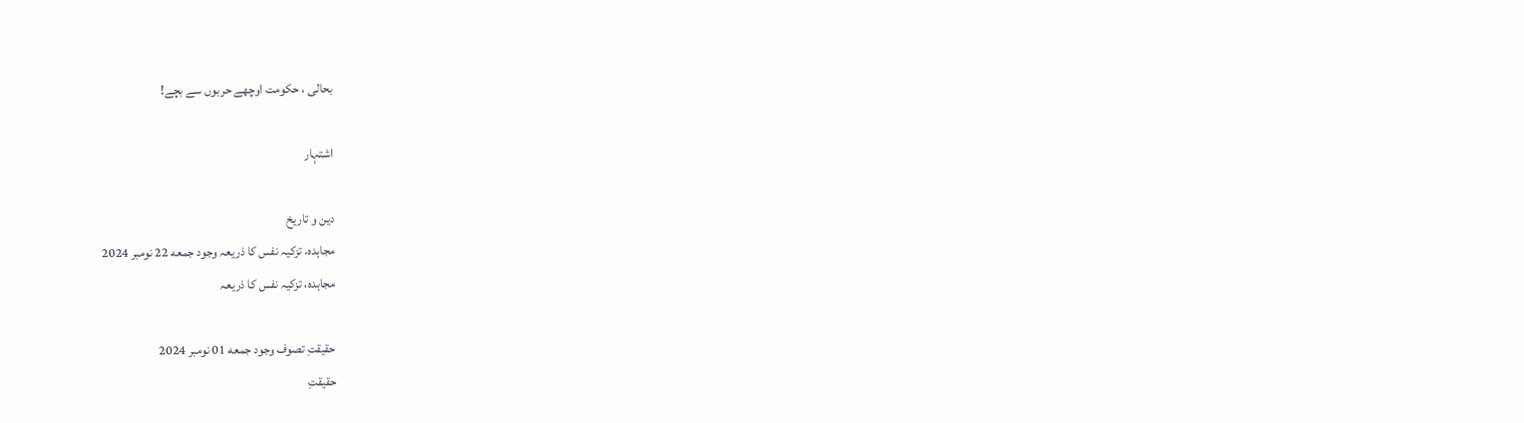بحالی ، حکومت اوچھے حربوں سے بچے!

اشتہار

دین و تاریخ
مجاہدہ، تزکیہ نفس کا ذریعہ وجود جمعه 22 نومبر 2024
مجاہدہ، تزکیہ نفس کا ذریعہ

حقیقتِ تصوف وجود جمعه 01 نومبر 2024
حقیقتِ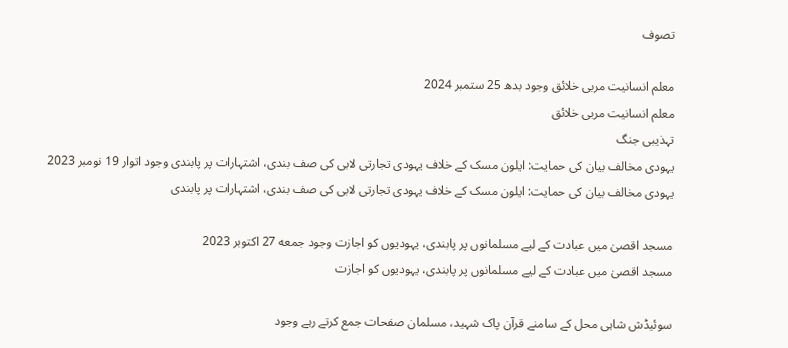تصوف

معلم انسانیت مربی خلائق وجود بدھ 25 ستمبر 2024
معلم انسانیت مربی خلائق
تہذیبی جنگ
یہودی مخالف بیان کی حمایت: ایلون مسک کے خلاف یہودی تجارتی لابی کی صف بندی، اشتہارات پر پابندی وجود اتوار 19 نومبر 2023
یہودی مخالف بیان کی حمایت: ایلون مسک کے خلاف یہودی تجارتی لابی کی صف بندی، اشتہارات پر پابندی

مسجد اقصیٰ میں عبادت کے لیے مسلمانوں پر پابندی، یہودیوں کو اجازت وجود جمعه 27 اکتوبر 2023
مسجد اقصیٰ میں عبادت کے لیے مسلمانوں پر پابندی، یہودیوں کو اجازت

سوئیڈش شاہی محل کے سامنے قرآن پاک شہید، مسلمان صفحات جمع کرتے رہے وجود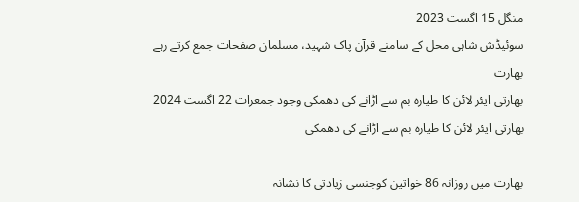منگل 15 اگست 2023
سوئیڈش شاہی محل کے سامنے قرآن پاک شہید، مسلمان صفحات جمع کرتے رہے
بھارت
بھارتی ایئر لائن کا طیارہ بم سے اڑانے کی دھمکی وجود جمعرات 22 اگست 2024
بھارتی ایئر لائن کا طیارہ بم سے اڑانے کی دھمکی

بھارت میں روزانہ 86 خواتین کوجنسی زیادتی کا نشانہ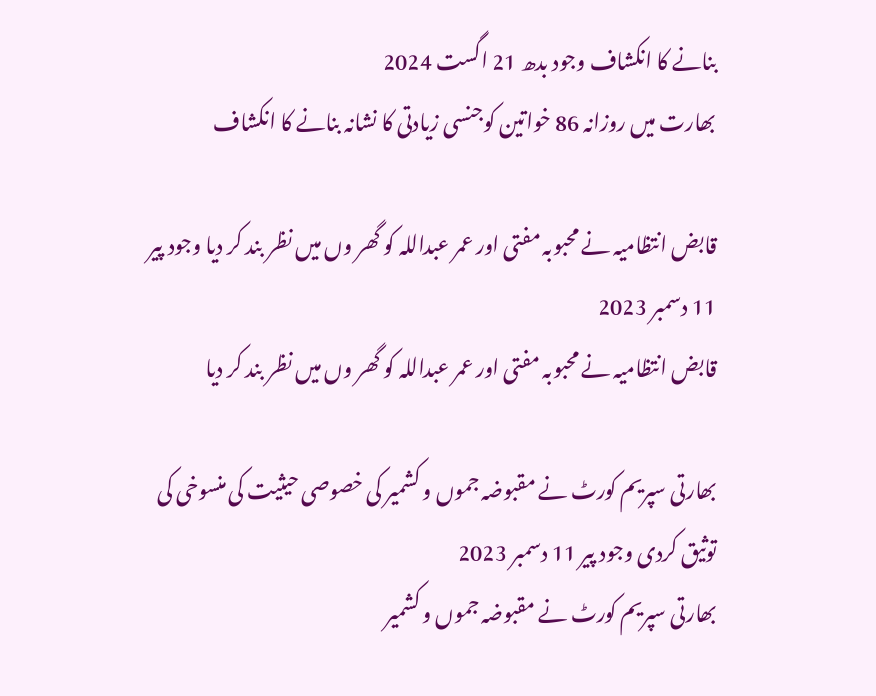بنانے کا انکشاف وجود بدھ 21 اگست 2024
بھارت میں روزانہ 86 خواتین کوجنسی زیادتی کا نشانہ بنانے کا انکشاف

قابض انتظامیہ نے محبوبہ مفتی اور عمر عبداللہ کو گھر وں میں نظر بند کر دیا وجود پیر 11 دسمبر 2023
قابض انتظامیہ نے محبوبہ مفتی اور عمر عبداللہ کو گھر وں میں نظر بند کر دیا

بھارتی سپریم کورٹ نے مقبوضہ جموں و کشمیر کی خصوصی حیثیت کی منسوخی کی توثیق کردی وجود پیر 11 دسمبر 2023
بھارتی سپریم کورٹ نے مقبوضہ جموں و کشمیر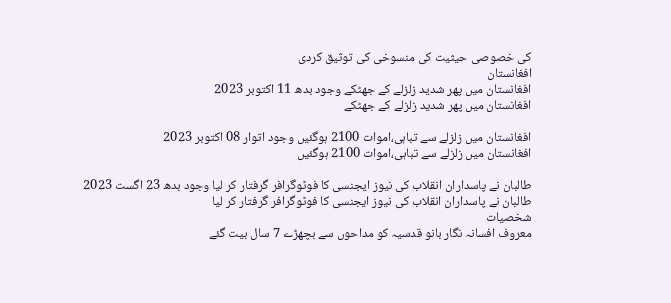کی خصوصی حیثیت کی منسوخی کی توثیق کردی
افغانستان
افغانستان میں پھر شدید زلزلے کے جھٹکے وجود بدھ 11 اکتوبر 2023
افغانستان میں پھر شدید زلزلے کے جھٹکے

افغانستان میں زلزلے سے تباہی،اموات 2100 ہوگئیں وجود اتوار 08 اکتوبر 2023
افغانستان میں زلزلے سے تباہی،اموات 2100 ہوگئیں

طالبان نے پاسداران انقلاب کی نیوز ایجنسی کا فوٹوگرافر گرفتار کر لیا وجود بدھ 23 اگست 2023
طالبان نے پاسداران انقلاب کی نیوز ایجنسی کا فوٹوگرافر گرفتار کر لیا
شخصیات
معروف افسانہ نگار بانو قدسیہ کو مداحوں سے بچھڑے 7 سال بیت گئے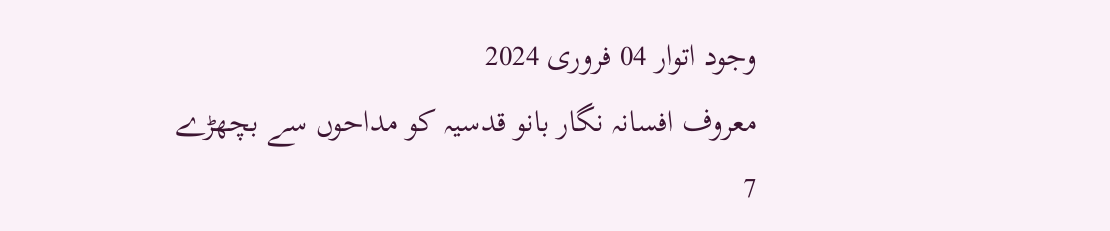وجود اتوار 04 فروری 2024
معروف افسانہ نگار بانو قدسیہ کو مداحوں سے بچھڑے 7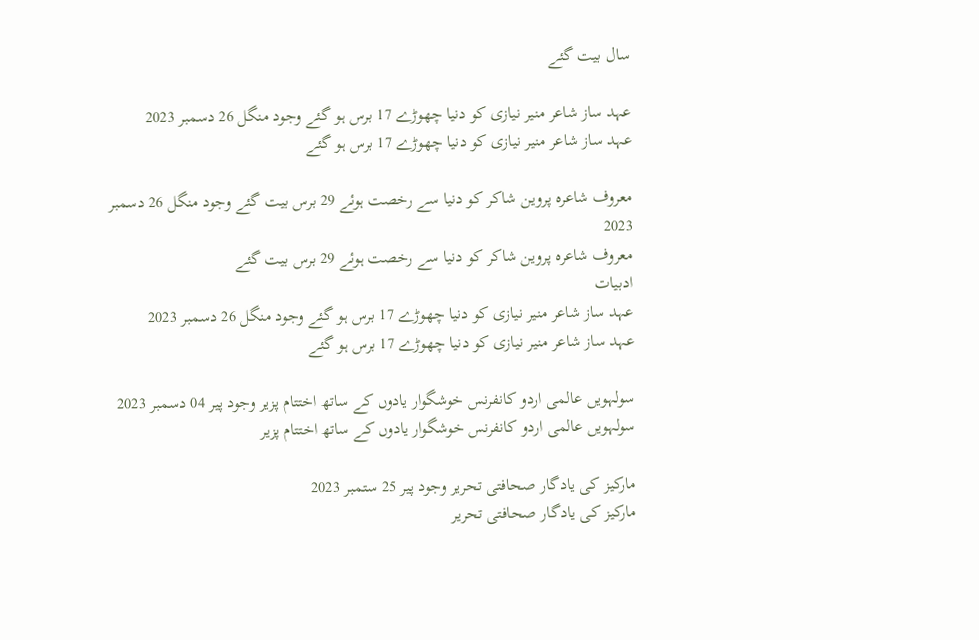سال بیت گئے

عہد ساز شاعر منیر نیازی کو دنیا چھوڑے 17 برس ہو گئے وجود منگل 26 دسمبر 2023
عہد ساز شاعر منیر نیازی کو دنیا چھوڑے 17 برس ہو گئے

معروف شاعرہ پروین شاکر کو دنیا سے رخصت ہوئے 29 برس بیت گئے وجود منگل 26 دسمبر 2023
معروف شاعرہ پروین شاکر کو دنیا سے رخصت ہوئے 29 برس بیت گئے
ادبیات
عہد ساز شاعر منیر نیازی کو دنیا چھوڑے 17 برس ہو گئے وجود منگل 26 دسمبر 2023
عہد ساز شاعر منیر نیازی کو دنیا چھوڑے 17 برس ہو گئے

سولہویں عالمی اردو کانفرنس خوشگوار یادوں کے ساتھ اختتام پزیر وجود پیر 04 دسمبر 2023
سولہویں عالمی اردو کانفرنس خوشگوار یادوں کے ساتھ اختتام پزیر

مارکیز کی یادگار صحافتی تحریر وجود پیر 25 ستمبر 2023
مارکیز کی یادگار صحافتی تحریر